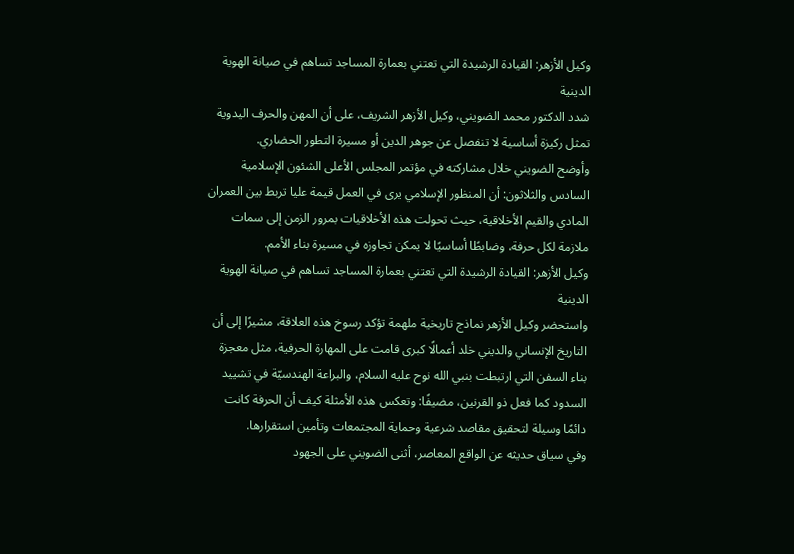وكيل الأزهر: القيادة الرشيدة التي تعتني بعمارة المساجد تساهم في صيانة الهوية الدينية
شدد الدكتور محمد الضويني، وكيل الأزهر الشريف، على أن المهن والحرف اليدوية تمثل ركيزة أساسية لا تنفصل عن جوهر الدين أو مسيرة التطور الحضاري.
وأوضح الضويني خلال مشاركته في مؤتمر المجلس الأعلى الشئون الإسلامية السادس والثلاثون: أن المنظور الإسلامي يرى في العمل قيمة عليا تربط بين العمران المادي والقيم الأخلاقية، حيث تحولت هذه الأخلاقيات بمرور الزمن إلى سمات ملازمة لكل حرفة، وضابطًا أساسيًا لا يمكن تجاوزه في مسيرة بناء الأمم.
وكيل الأزهر: القيادة الرشيدة التي تعتني بعمارة المساجد تساهم في صيانة الهوية الدينية
واستحضر وكيل الأزهر نماذج تاريخية ملهمة تؤكد رسوخ هذه العلاقة، مشيرًا إلى أن التاريخ الإنساني والديني خلد أعمالًا كبرى قامت على المهارة الحرفية، مثل معجزة بناء السفن التي ارتبطت بنبي الله نوح عليه السلام، والبراعة الهندسيّة في تشييد السدود كما فعل ذو القرنين، مضيفًا: وتعكس هذه الأمثلة كيف أن الحرفة كانت دائمًا وسيلة لتحقيق مقاصد شرعية وحماية المجتمعات وتأمين استقرارها.
وفي سياق حديثه عن الواقع المعاصر، أثنى الضويني على الجهود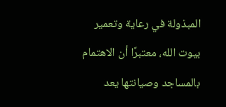المبذولة في رعاية وتعمير بيوت الله، معتبرًا أن الاهتمام بالمساجد وصيانتها يعد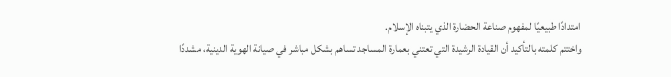امتدادًا طبيعيًا لمفهوم صناعة الحضارة الذي يتبناه الإسلام.
واختتم كلمته بالتأكيد أن القيادة الرشيدة التي تعتني بعمارة المساجد تساهم بشكل مباشر في صيانة الهوية الدينية، مشددًا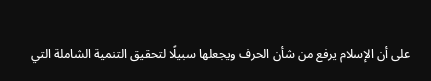على أن الإسلام يرفع من شأن الحرف ويجعلها سبيلًا لتحقيق التنمية الشاملة التي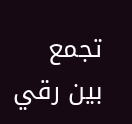تجمع بين رقي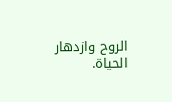الروح وازدهار الحياة.